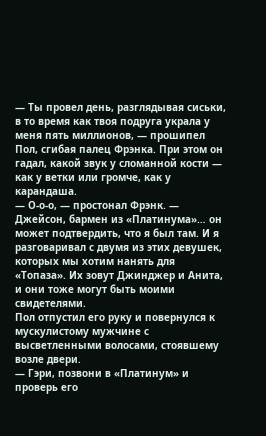— Ты провел день, разглядывая сиськи, в то время как твоя подруга украла у меня пять миллионов, — прошипел Пол, сгибая палец Фрэнка. При этом он гадал, какой звук у сломанной кости — как у ветки или громче, как у карандаша.
— О-о-о, — простонал Фрэнк. — Джейсон, бармен из «Платинума»… он может подтвердить, что я был там. И я разговаривал с двумя из этих девушек, которых мы хотим нанять для «Топаза». Их зовут Джинджер и Анита, и они тоже могут быть моими свидетелями.
Пол отпустил его руку и повернулся к мускулистому мужчине с высветленными волосами, стоявшему возле двери.
— Гэри, позвони в «Платинум» и проверь его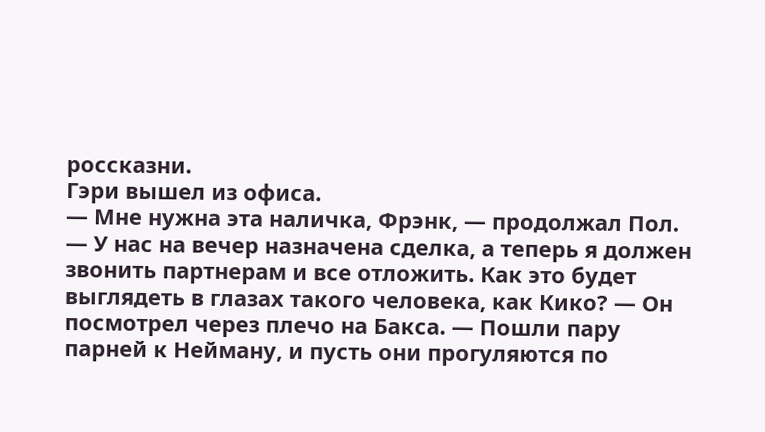россказни.
Гэри вышел из офиса.
— Мне нужна эта наличка, Фрэнк, — продолжал Пол. — У нас на вечер назначена сделка, а теперь я должен звонить партнерам и все отложить. Как это будет выглядеть в глазах такого человека, как Кико? — Он посмотрел через плечо на Бакса. — Пошли пару парней к Нейману, и пусть они прогуляются по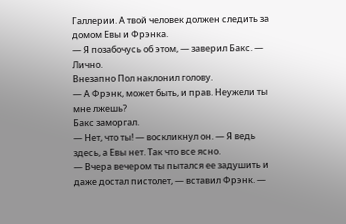Галлерии. А твой человек должен следить за домом Евы и Фрэнка.
— Я позабочусь об этом, — заверил Бакс. — Лично.
Внезапно Пол наклонил голову.
— А Фрэнк, может быть, и прав. Неужели ты мне лжешь?
Бакс заморгал.
— Нет, что ты! — воскликнул он. — Я ведь здесь, а Евы нет. Так что все ясно.
— Вчера вечером ты пытался ее задушить и даже достал пистолет, — вставил Фрэнк. —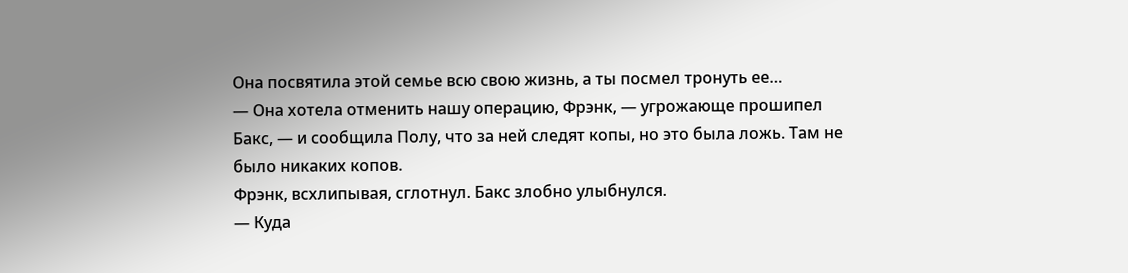Она посвятила этой семье всю свою жизнь, а ты посмел тронуть ее…
— Она хотела отменить нашу операцию, Фрэнк, — угрожающе прошипел Бакс, — и сообщила Полу, что за ней следят копы, но это была ложь. Там не было никаких копов.
Фрэнк, всхлипывая, сглотнул. Бакс злобно улыбнулся.
— Куда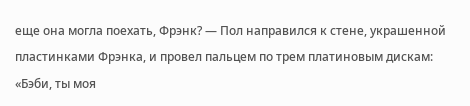еще она могла поехать, Фрэнк? — Пол направился к стене, украшенной пластинками Фрэнка, и провел пальцем по трем платиновым дискам: «Бэби, ты моя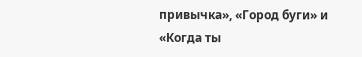привычка», «Город буги» и «Когда ты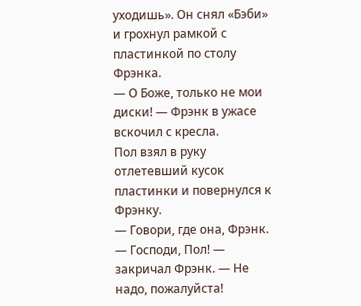уходишь». Он снял «Бэби» и грохнул рамкой с пластинкой по столу Фрэнка.
— О Боже, только не мои диски! — Фрэнк в ужасе вскочил с кресла.
Пол взял в руку отлетевший кусок пластинки и повернулся к Фрэнку.
— Говори, где она, Фрэнк.
— Господи, Пол! — закричал Фрэнк. — Не надо, пожалуйста!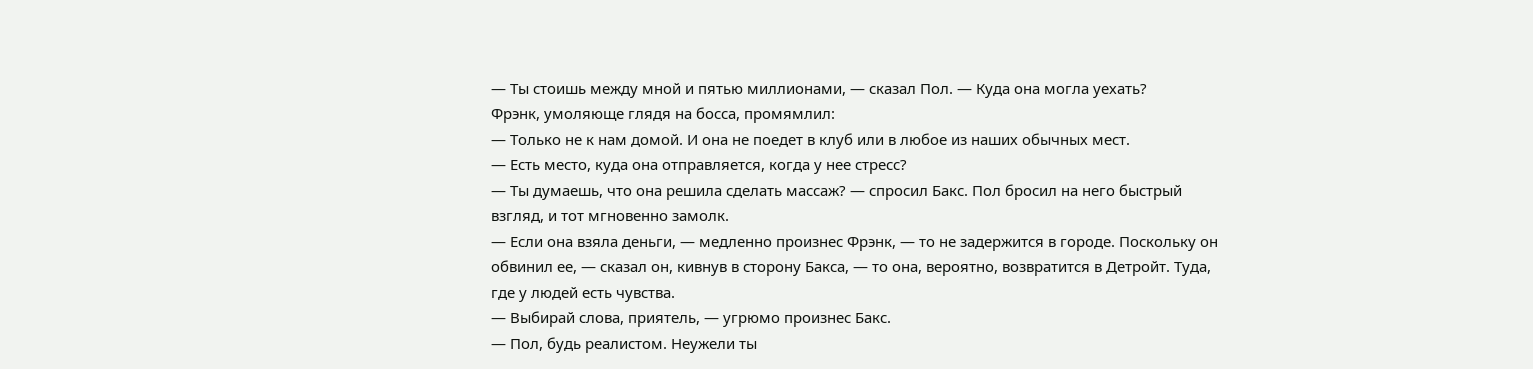— Ты стоишь между мной и пятью миллионами, — сказал Пол. — Куда она могла уехать?
Фрэнк, умоляюще глядя на босса, промямлил:
— Только не к нам домой. И она не поедет в клуб или в любое из наших обычных мест.
— Есть место, куда она отправляется, когда у нее стресс?
— Ты думаешь, что она решила сделать массаж? — спросил Бакс. Пол бросил на него быстрый взгляд, и тот мгновенно замолк.
— Если она взяла деньги, — медленно произнес Фрэнк, — то не задержится в городе. Поскольку он обвинил ее, — сказал он, кивнув в сторону Бакса, — то она, вероятно, возвратится в Детройт. Туда, где у людей есть чувства.
— Выбирай слова, приятель, — угрюмо произнес Бакс.
— Пол, будь реалистом. Неужели ты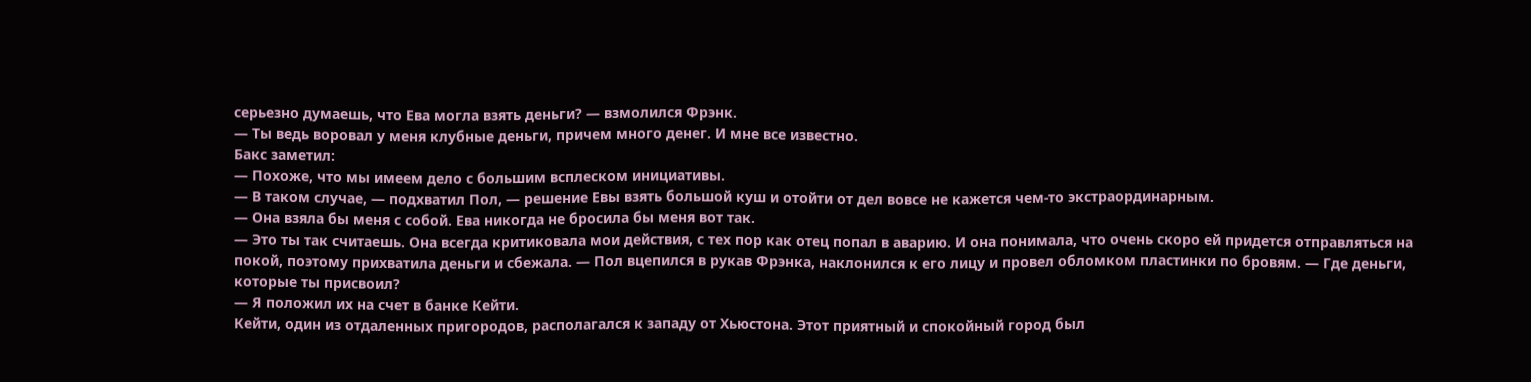серьезно думаешь, что Ева могла взять деньги? — взмолился Фрэнк.
— Ты ведь воровал у меня клубные деньги, причем много денег. И мне все известно.
Бакс заметил:
— Похоже, что мы имеем дело с большим всплеском инициативы.
— В таком случае, — подхватил Пол, — решение Евы взять большой куш и отойти от дел вовсе не кажется чем-то экстраординарным.
— Она взяла бы меня с собой. Ева никогда не бросила бы меня вот так.
— Это ты так считаешь. Она всегда критиковала мои действия, с тех пор как отец попал в аварию. И она понимала, что очень скоро ей придется отправляться на покой, поэтому прихватила деньги и сбежала. — Пол вцепился в рукав Фрэнка, наклонился к его лицу и провел обломком пластинки по бровям. — Где деньги, которые ты присвоил?
— Я положил их на счет в банке Кейти.
Кейти, один из отдаленных пригородов, располагался к западу от Хьюстона. Этот приятный и спокойный город был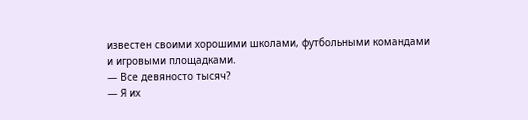известен своими хорошими школами, футбольными командами и игровыми площадками.
— Все девяносто тысяч?
— Я их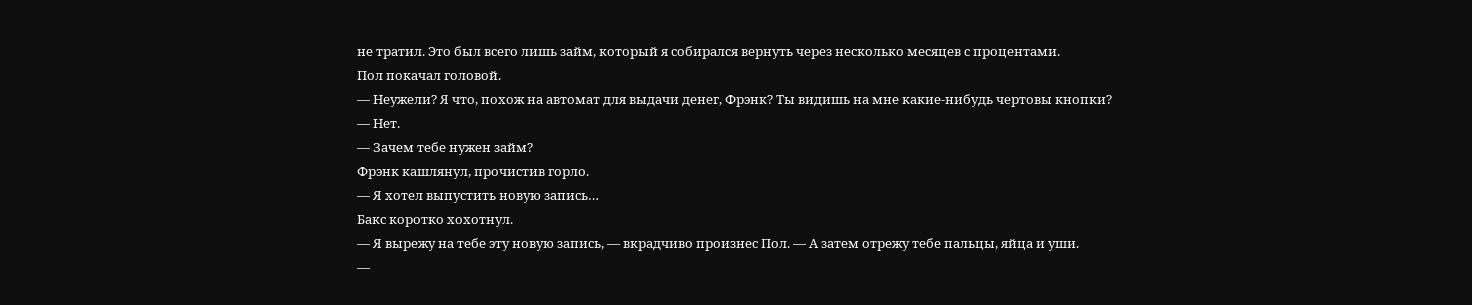не тратил. Это был всего лишь займ, который я собирался вернуть через несколько месяцев с процентами.
Пол покачал головой.
— Неужели? Я что, похож на автомат для выдачи денег, Фрэнк? Ты видишь на мне какие-нибудь чертовы кнопки?
— Нет.
— Зачем тебе нужен займ?
Фрэнк кашлянул, прочистив горло.
— Я хотел выпустить новую запись…
Бакс коротко хохотнул.
— Я вырежу на тебе эту новую запись, — вкрадчиво произнес Пол. — А затем отрежу тебе пальцы, яйца и уши.
—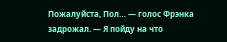Пожалуйста, Пол… — голос Фрэнка задрожал. — Я пойду на что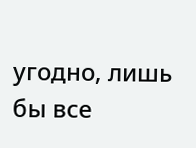угодно, лишь бы все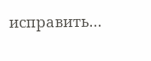исправить…